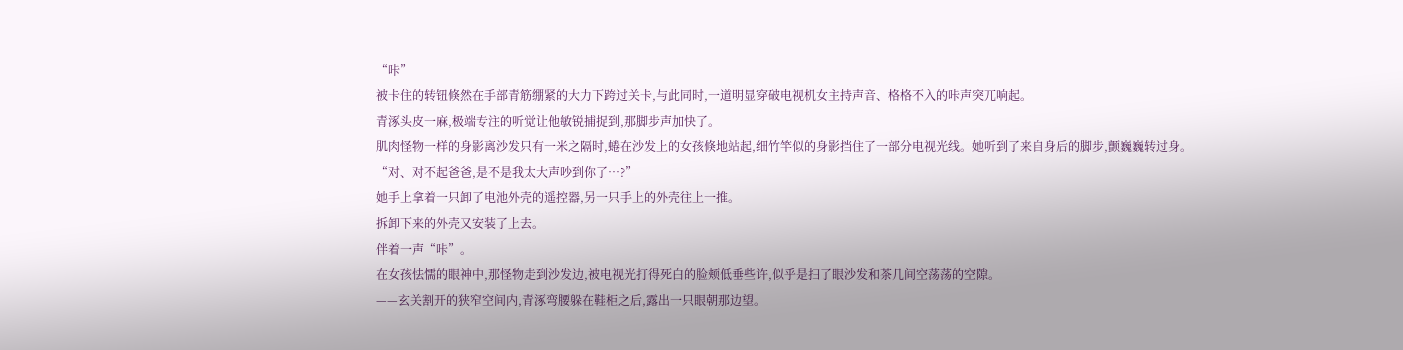“咔”
被卡住的转钮倏然在手部青筋绷紧的大力下跨过关卡,与此同时,一道明显穿破电视机女主持声音、格格不入的咔声突兀响起。
青涿头皮一麻,极端专注的听觉让他敏锐捕捉到,那脚步声加快了。
肌肉怪物一样的身影离沙发只有一米之隔时,蜷在沙发上的女孩倏地站起,细竹竿似的身影挡住了一部分电视光线。她听到了来自身后的脚步,颤巍巍转过身。
“对、对不起爸爸,是不是我太大声吵到你了…?”
她手上拿着一只卸了电池外壳的遥控器,另一只手上的外壳往上一推。
拆卸下来的外壳又安装了上去。
伴着一声“咔”。
在女孩怯懦的眼神中,那怪物走到沙发边,被电视光打得死白的脸颊低垂些许,似乎是扫了眼沙发和茶几间空荡荡的空隙。
——玄关割开的狭窄空间内,青涿弯腰躲在鞋柜之后,露出一只眼朝那边望。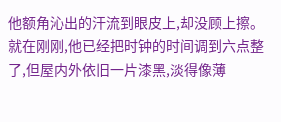他额角沁出的汗流到眼皮上,却没顾上擦。
就在刚刚,他已经把时钟的时间调到六点整了,但屋内外依旧一片漆黑,淡得像薄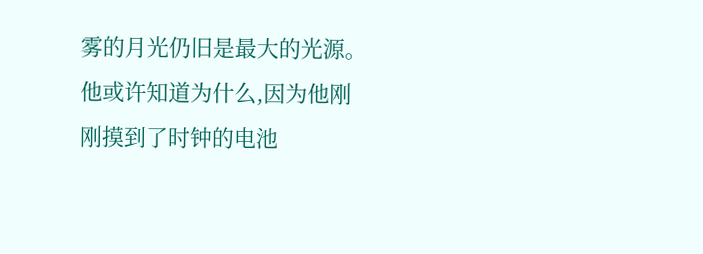雾的月光仍旧是最大的光源。
他或许知道为什么,因为他刚刚摸到了时钟的电池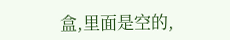盒,里面是空的,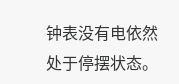钟表没有电依然处于停摆状态。